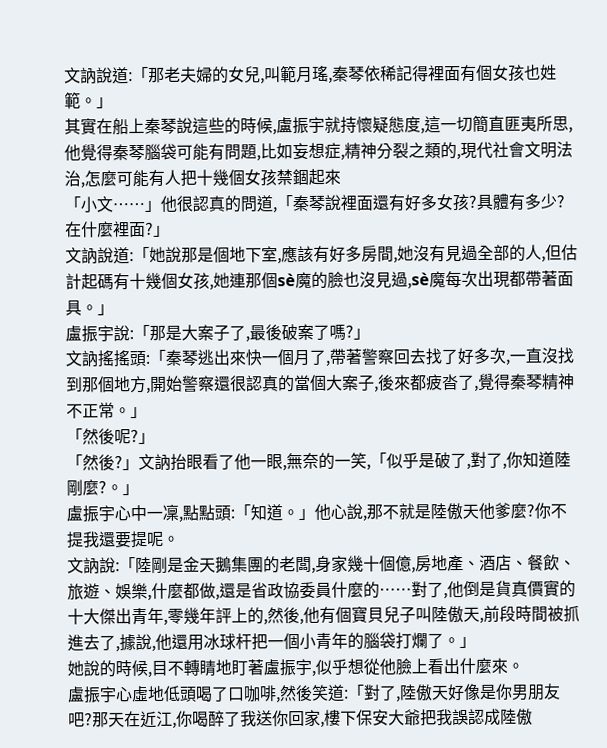文訥說道:「那老夫婦的女兒,叫範月瑤,秦琴依稀記得裡面有個女孩也姓範。」
其實在船上秦琴說這些的時候,盧振宇就持懷疑態度,這一切簡直匪夷所思,他覺得秦琴腦袋可能有問題,比如妄想症,精神分裂之類的,現代社會文明法治,怎麼可能有人把十幾個女孩禁錮起來
「小文……」他很認真的問道,「秦琴說裡面還有好多女孩?具體有多少?在什麼裡面?」
文訥說道:「她說那是個地下室,應該有好多房間,她沒有見過全部的人,但估計起碼有十幾個女孩,她連那個sè魔的臉也沒見過,sè魔每次出現都帶著面具。」
盧振宇說:「那是大案子了,最後破案了嗎?」
文訥搖搖頭:「秦琴逃出來快一個月了,帶著警察回去找了好多次,一直沒找到那個地方,開始警察還很認真的當個大案子,後來都疲沓了,覺得秦琴精神不正常。」
「然後呢?」
「然後?」文訥抬眼看了他一眼,無奈的一笑,「似乎是破了,對了,你知道陸剛麼?。」
盧振宇心中一凜,點點頭:「知道。」他心說,那不就是陸傲天他爹麼?你不提我還要提呢。
文訥說:「陸剛是金天鵝集團的老闆,身家幾十個億,房地產、酒店、餐飲、旅遊、娛樂,什麼都做,還是省政協委員什麼的……對了,他倒是貨真價實的十大傑出青年,零幾年評上的,然後,他有個寶貝兒子叫陸傲天,前段時間被抓進去了,據說,他還用冰球杆把一個小青年的腦袋打爛了。」
她說的時候,目不轉睛地盯著盧振宇,似乎想從他臉上看出什麼來。
盧振宇心虛地低頭喝了口咖啡,然後笑道:「對了,陸傲天好像是你男朋友吧?那天在近江,你喝醉了我送你回家,樓下保安大爺把我誤認成陸傲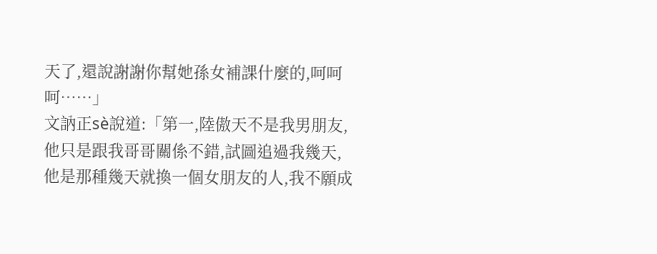天了,還說謝謝你幫她孫女補課什麼的,呵呵呵……」
文訥正sè說道:「第一,陸傲天不是我男朋友,他只是跟我哥哥關係不錯,試圖追過我幾天,他是那種幾天就換一個女朋友的人,我不願成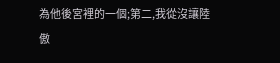為他後宮裡的一個;第二,我從沒讓陸傲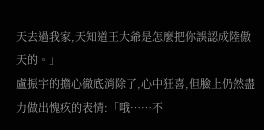天去過我家,天知道王大爺是怎麼把你誤認成陸傲天的。」
盧振宇的擔心徹底消除了,心中狂喜,但臉上仍然盡力做出愧疚的表情:「哦……不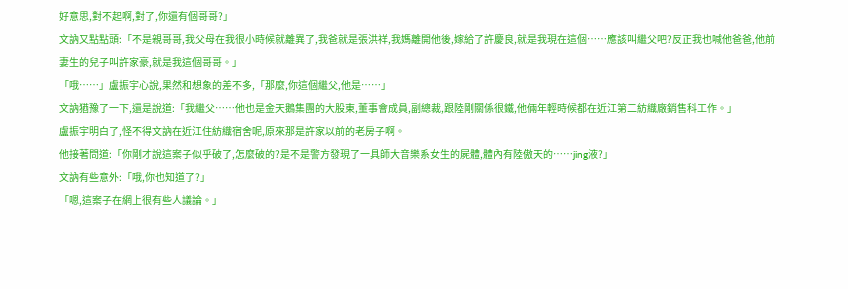好意思,對不起啊,對了,你還有個哥哥?」
文訥又點點頭:「不是親哥哥,我父母在我很小時候就離異了,我爸就是張洪祥,我媽離開他後,嫁給了許慶良,就是我現在這個……應該叫繼父吧?反正我也喊他爸爸,他前妻生的兒子叫許家豪,就是我這個哥哥。」
「哦……」盧振宇心說,果然和想象的差不多,「那麼,你這個繼父,他是……」
文訥猶豫了一下,還是說道:「我繼父……他也是金天鵝集團的大股東,董事會成員,副總裁,跟陸剛關係很鐵,他倆年輕時候都在近江第二紡織廠銷售科工作。」
盧振宇明白了,怪不得文訥在近江住紡織宿舍呢,原來那是許家以前的老房子啊。
他接著問道:「你剛才說這案子似乎破了,怎麼破的?是不是警方發現了一具師大音樂系女生的屍體,體內有陸傲天的……jing液?」
文訥有些意外:「哦,你也知道了?」
「嗯,這案子在網上很有些人議論。」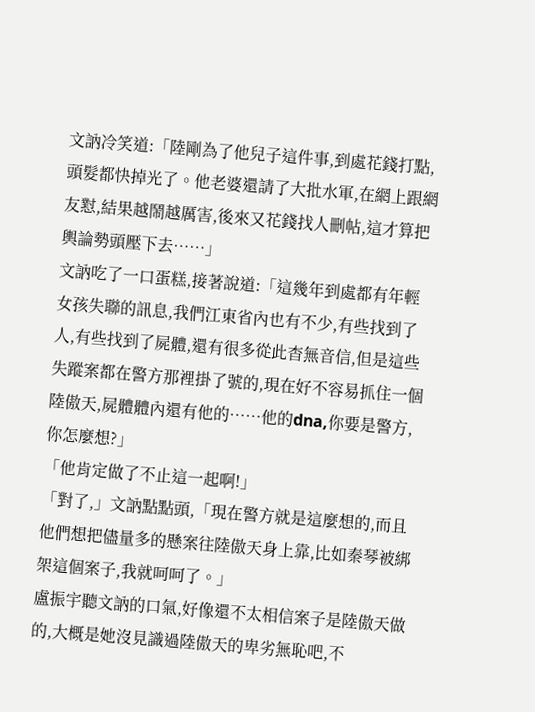文訥冷笑道:「陸剛為了他兒子這件事,到處花錢打點,頭髮都快掉光了。他老婆還請了大批水軍,在網上跟網友懟,結果越鬧越厲害,後來又花錢找人刪帖,這才算把輿論勢頭壓下去……」
文訥吃了一口蛋糕,接著說道:「這幾年到處都有年輕女孩失聯的訊息,我們江東省內也有不少,有些找到了人,有些找到了屍體,還有很多從此杳無音信,但是這些失蹤案都在警方那裡掛了號的,現在好不容易抓住一個陸傲天,屍體體內還有他的……他的dna,你要是警方,你怎麼想?」
「他肯定做了不止這一起啊!」
「對了,」文訥點點頭,「現在警方就是這麼想的,而且他們想把儘量多的懸案往陸傲天身上靠,比如秦琴被綁架這個案子,我就呵呵了。」
盧振宇聽文訥的口氣,好像還不太相信案子是陸傲天做的,大概是她沒見識過陸傲天的卑劣無恥吧,不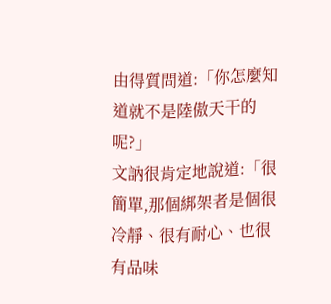由得質問道:「你怎麼知道就不是陸傲天干的呢?」
文訥很肯定地說道:「很簡單,那個綁架者是個很冷靜、很有耐心、也很有品味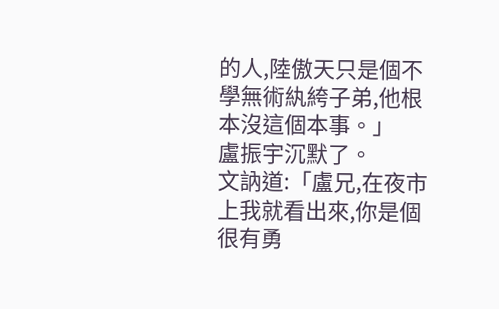的人,陸傲天只是個不學無術紈絝子弟,他根本沒這個本事。」
盧振宇沉默了。
文訥道:「盧兄,在夜市上我就看出來,你是個很有勇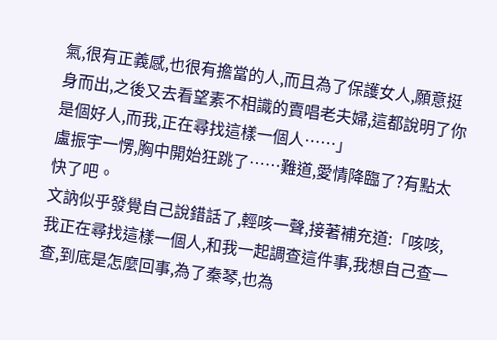氣,很有正義感,也很有擔當的人,而且為了保護女人,願意挺身而出,之後又去看望素不相識的賣唱老夫婦,這都說明了你是個好人,而我,正在尋找這樣一個人……」
盧振宇一愣,胸中開始狂跳了……難道,愛情降臨了?有點太快了吧。
文訥似乎發覺自己說錯話了,輕咳一聲,接著補充道:「咳咳,我正在尋找這樣一個人,和我一起調查這件事,我想自己查一查,到底是怎麼回事,為了秦琴,也為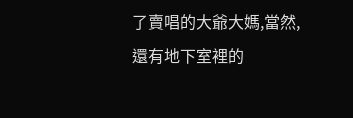了賣唱的大爺大媽,當然,還有地下室裡的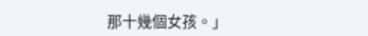那十幾個女孩。」